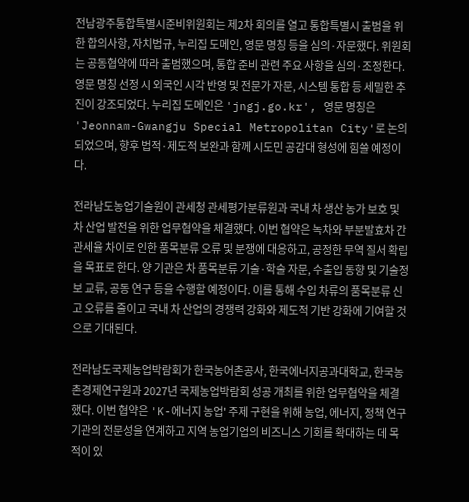전남광주통합특별시준비위원회는 제2차 회의를 열고 통합특별시 출범을 위한 합의사항, 자치법규, 누리집 도메인, 영문 명칭 등을 심의·자문했다. 위원회는 공동협약에 따라 출범했으며, 통합 준비 관련 주요 사항을 심의·조정한다. 영문 명칭 선정 시 외국인 시각 반영 및 전문가 자문, 시스템 통합 등 세밀한 추진이 강조되었다. 누리집 도메인은 'jngj.go.kr', 영문 명칭은 'Jeonnam-Gwangju Special Metropolitan City'로 논의되었으며, 향후 법적·제도적 보완과 함께 시도민 공감대 형성에 힘쓸 예정이다.

전라남도농업기술원이 관세청 관세평가분류원과 국내 차 생산 농가 보호 및 차 산업 발전을 위한 업무협약을 체결했다. 이번 협약은 녹차와 부분발효차 간 관세율 차이로 인한 품목분류 오류 및 분쟁에 대응하고, 공정한 무역 질서 확립을 목표로 한다. 양 기관은 차 품목분류 기술·학술 자문, 수출입 동향 및 기술정보 교류, 공동 연구 등을 수행할 예정이다. 이를 통해 수입 차류의 품목분류 신고 오류를 줄이고 국내 차 산업의 경쟁력 강화와 제도적 기반 강화에 기여할 것으로 기대된다.

전라남도국제농업박람회가 한국농어촌공사, 한국에너지공과대학교, 한국농촌경제연구원과 2027년 국제농업박람회 성공 개최를 위한 업무협약을 체결했다. 이번 협약은 'K-에너지 농업' 주제 구현을 위해 농업, 에너지, 정책 연구기관의 전문성을 연계하고 지역 농업기업의 비즈니스 기회를 확대하는 데 목적이 있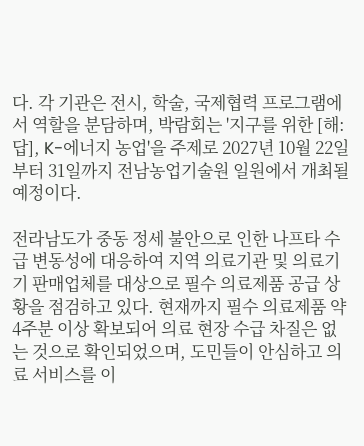다. 각 기관은 전시, 학술, 국제협력 프로그램에서 역할을 분담하며, 박람회는 '지구를 위한 [해:답], K-에너지 농업'을 주제로 2027년 10월 22일부터 31일까지 전남농업기술원 일원에서 개최될 예정이다.

전라남도가 중동 정세 불안으로 인한 나프타 수급 변동성에 대응하여 지역 의료기관 및 의료기기 판매업체를 대상으로 필수 의료제품 공급 상황을 점검하고 있다. 현재까지 필수 의료제품 약 4주분 이상 확보되어 의료 현장 수급 차질은 없는 것으로 확인되었으며, 도민들이 안심하고 의료 서비스를 이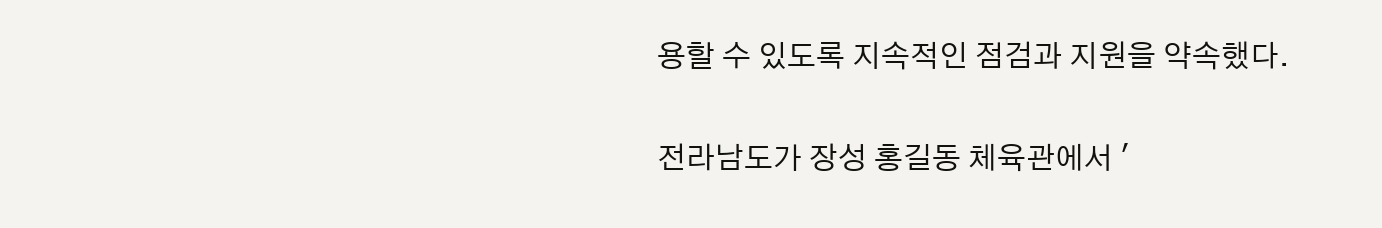용할 수 있도록 지속적인 점검과 지원을 약속했다.

전라남도가 장성 홍길동 체육관에서 '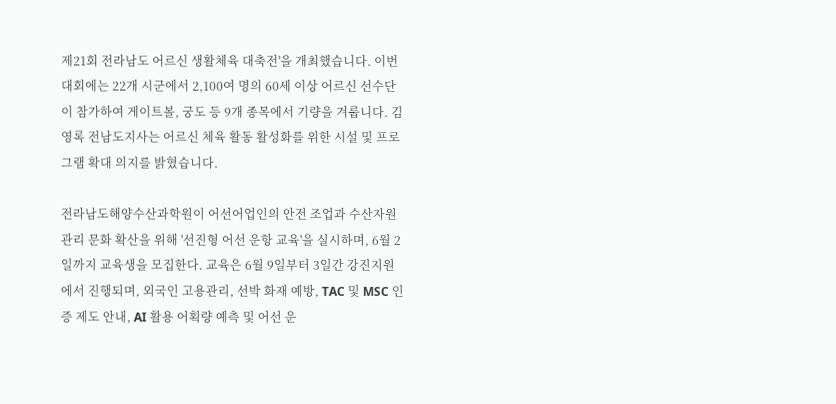제21회 전라남도 어르신 생활체육 대축전'을 개최했습니다. 이번 대회에는 22개 시군에서 2,100여 명의 60세 이상 어르신 선수단이 참가하여 게이트볼, 궁도 등 9개 종목에서 기량을 겨룹니다. 김영록 전남도지사는 어르신 체육 활동 활성화를 위한 시설 및 프로그램 확대 의지를 밝혔습니다.

전라남도해양수산과학원이 어선어업인의 안전 조업과 수산자원 관리 문화 확산을 위해 '선진형 어선 운항 교육'을 실시하며, 6월 2일까지 교육생을 모집한다. 교육은 6월 9일부터 3일간 강진지원에서 진행되며, 외국인 고용관리, 선박 화재 예방, TAC 및 MSC 인증 제도 안내, AI 활용 어획량 예측 및 어선 운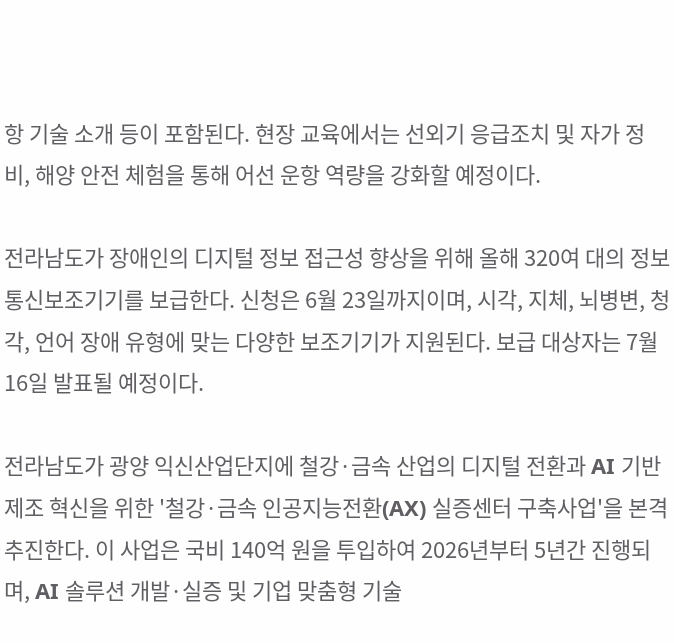항 기술 소개 등이 포함된다. 현장 교육에서는 선외기 응급조치 및 자가 정비, 해양 안전 체험을 통해 어선 운항 역량을 강화할 예정이다.

전라남도가 장애인의 디지털 정보 접근성 향상을 위해 올해 320여 대의 정보통신보조기기를 보급한다. 신청은 6월 23일까지이며, 시각, 지체, 뇌병변, 청각, 언어 장애 유형에 맞는 다양한 보조기기가 지원된다. 보급 대상자는 7월 16일 발표될 예정이다.

전라남도가 광양 익신산업단지에 철강·금속 산업의 디지털 전환과 AI 기반 제조 혁신을 위한 '철강·금속 인공지능전환(AX) 실증센터 구축사업'을 본격 추진한다. 이 사업은 국비 140억 원을 투입하여 2026년부터 5년간 진행되며, AI 솔루션 개발·실증 및 기업 맞춤형 기술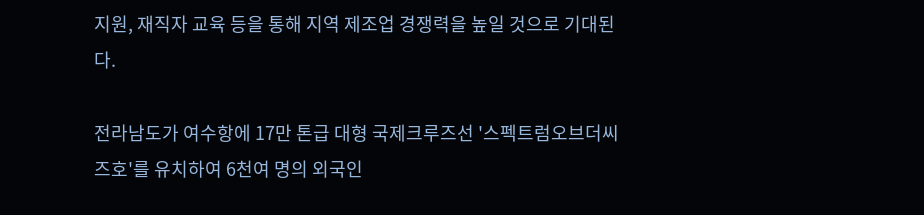지원, 재직자 교육 등을 통해 지역 제조업 경쟁력을 높일 것으로 기대된다.

전라남도가 여수항에 17만 톤급 대형 국제크루즈선 '스펙트럼오브더씨즈호'를 유치하여 6천여 명의 외국인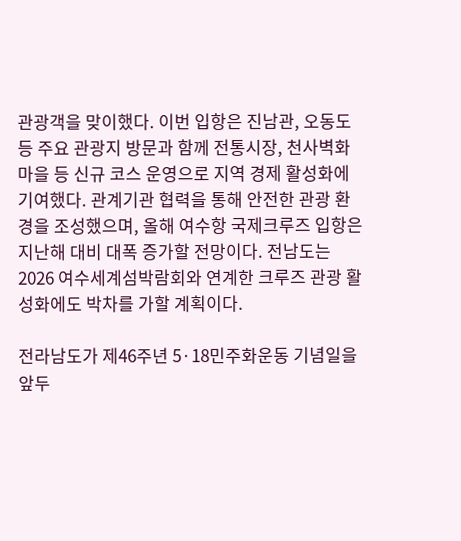관광객을 맞이했다. 이번 입항은 진남관, 오동도 등 주요 관광지 방문과 함께 전통시장, 천사벽화마을 등 신규 코스 운영으로 지역 경제 활성화에 기여했다. 관계기관 협력을 통해 안전한 관광 환경을 조성했으며, 올해 여수항 국제크루즈 입항은 지난해 대비 대폭 증가할 전망이다. 전남도는 2026 여수세계섬박람회와 연계한 크루즈 관광 활성화에도 박차를 가할 계획이다.

전라남도가 제46주년 5·18민주화운동 기념일을 앞두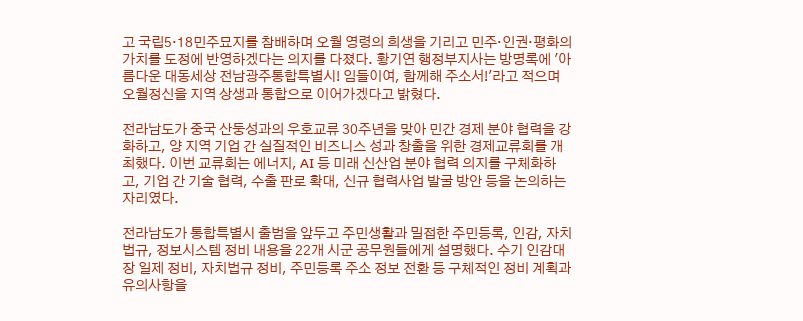고 국립5·18민주묘지를 참배하며 오월 영령의 희생을 기리고 민주·인권·평화의 가치를 도정에 반영하겠다는 의지를 다졌다. 황기연 행정부지사는 방명록에 '아름다운 대동세상 전남광주통합특별시! 임들이여, 함께해 주소서!'라고 적으며 오월정신을 지역 상생과 통합으로 이어가겠다고 밝혔다.

전라남도가 중국 산둥성과의 우호교류 30주년을 맞아 민간 경제 분야 협력을 강화하고, 양 지역 기업 간 실질적인 비즈니스 성과 창출을 위한 경제교류회를 개최했다. 이번 교류회는 에너지, AI 등 미래 신산업 분야 협력 의지를 구체화하고, 기업 간 기술 협력, 수출 판로 확대, 신규 협력사업 발굴 방안 등을 논의하는 자리였다.

전라남도가 통합특별시 출범을 앞두고 주민생활과 밀접한 주민등록, 인감, 자치법규, 정보시스템 정비 내용을 22개 시군 공무원들에게 설명했다. 수기 인감대장 일제 정비, 자치법규 정비, 주민등록 주소 정보 전환 등 구체적인 정비 계획과 유의사항을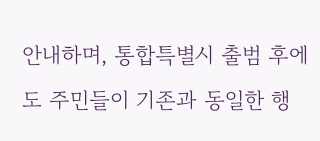안내하며, 통합특별시 출범 후에도 주민들이 기존과 동일한 행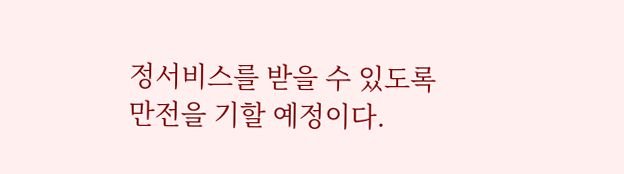정서비스를 받을 수 있도록 만전을 기할 예정이다.